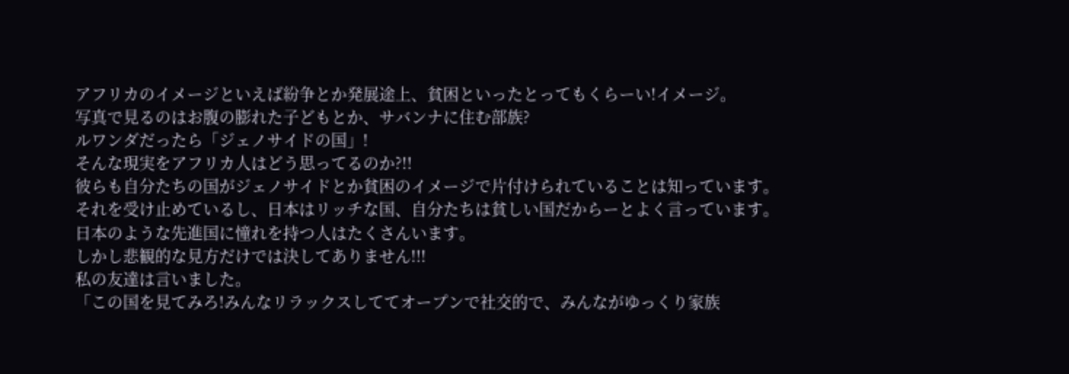アフリカのイメージといえば紛争とか発展途上、貧困といったとってもくらーい!イメージ。
写真で見るのはお腹の膨れた子どもとか、サバンナに住む部族?
ルワンダだったら「ジェノサイドの国」!
そんな現実をアフリカ人はどう思ってるのか?!!
彼らも自分たちの国がジェノサイドとか貧困のイメージで片付けられていることは知っています。
それを受け止めているし、日本はリッチな国、自分たちは貧しい国だからーとよく言っています。
日本のような先進国に憧れを持つ人はたくさんいます。
しかし悲観的な見方だけでは決してありません!!!
私の友達は言いました。
「この国を見てみろ!みんなリラックスしててオープンで社交的で、みんながゆっくり家族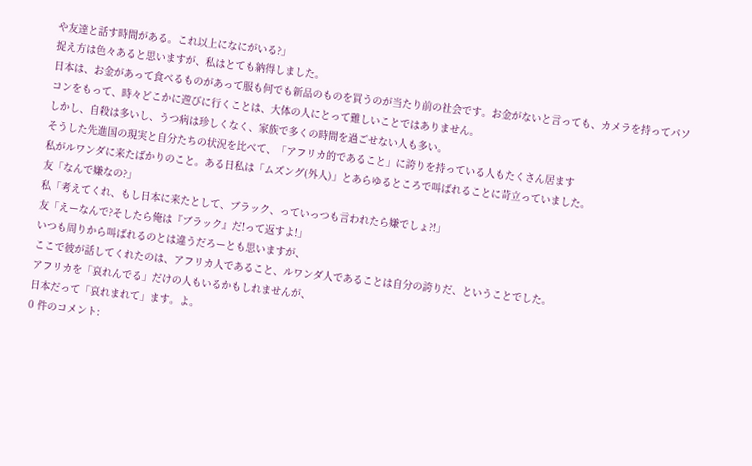や友達と話す時間がある。これ以上になにがいる?」
捉え方は色々あると思いますが、私はとても納得しました。
日本は、お金があって食べるものがあって服も何でも新品のものを買うのが当たり前の社会です。お金がないと言っても、カメラを持ってパソコンをもって、時々どこかに遊びに行くことは、大体の人にとって難しいことではありません。
しかし、自殺は多いし、うつ病は珍しくなく、家族で多くの時間を過ごせない人も多い。
そうした先進国の現実と自分たちの状況を比べて、「アフリカ的であること」に誇りを持っている人もたくさん居ます
私がルワンダに来たばかりのこと。ある日私は「ムズング(外人)」とあらゆるところで叫ばれることに苛立っていました。
友「なんで嫌なの?」
私「考えてくれ、もし日本に来たとして、ブラック、っていっつも言われたら嫌でしょ?!」
友「えーなんで?そしたら俺は『ブラック』だ!って返すよ!」
いつも周りから叫ばれるのとは違うだろーとも思いますが、
ここで彼が話してくれたのは、アフリカ人であること、ルワンダ人であることは自分の誇りだ、ということでした。
アフリカを「哀れんでる」だけの人もいるかもしれませんが、
日本だって「哀れまれて」ます。よ。
0 件のコメント: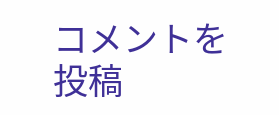コメントを投稿